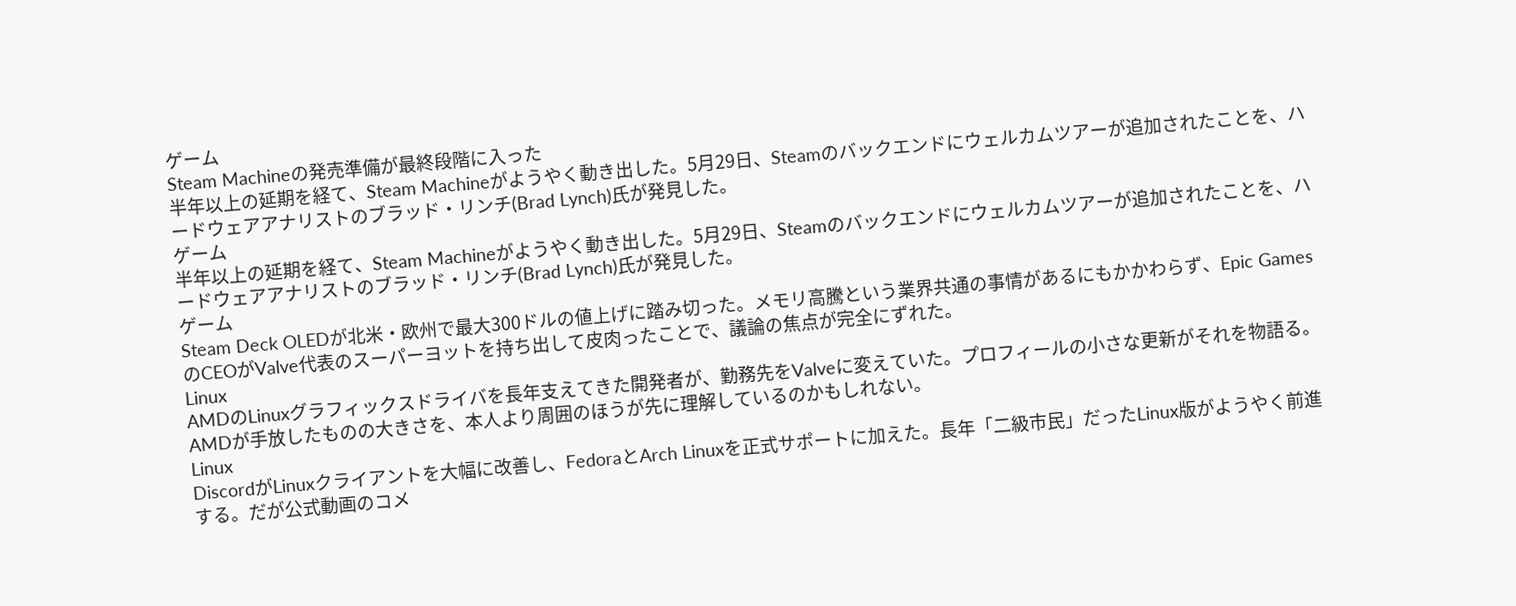ゲーム
Steam Machineの発売準備が最終段階に入った
半年以上の延期を経て、Steam Machineがようやく動き出した。5月29日、Steamのバックエンドにウェルカムツアーが追加されたことを、ハードウェアアナリストのブラッド・リンチ(Brad Lynch)氏が発見した。
ゲーム
半年以上の延期を経て、Steam Machineがようやく動き出した。5月29日、Steamのバックエンドにウェルカムツアーが追加されたことを、ハードウェアアナリストのブラッド・リンチ(Brad Lynch)氏が発見した。
ゲーム
Steam Deck OLEDが北米・欧州で最大300ドルの値上げに踏み切った。メモリ高騰という業界共通の事情があるにもかかわらず、Epic GamesのCEOがValve代表のスーパーヨットを持ち出して皮肉ったことで、議論の焦点が完全にずれた。
Linux
AMDのLinuxグラフィックスドライバを長年支えてきた開発者が、勤務先をValveに変えていた。プロフィールの小さな更新がそれを物語る。AMDが手放したものの大きさを、本人より周囲のほうが先に理解しているのかもしれない。
Linux
DiscordがLinuxクライアントを大幅に改善し、FedoraとArch Linuxを正式サポートに加えた。長年「二級市民」だったLinux版がようやく前進する。だが公式動画のコメ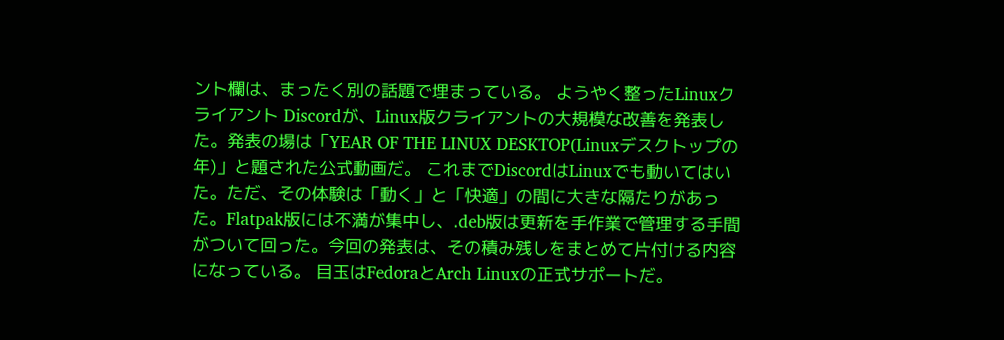ント欄は、まったく別の話題で埋まっている。 ようやく整ったLinuxクライアント Discordが、Linux版クライアントの大規模な改善を発表した。発表の場は「YEAR OF THE LINUX DESKTOP(Linuxデスクトップの年)」と題された公式動画だ。 これまでDiscordはLinuxでも動いてはいた。ただ、その体験は「動く」と「快適」の間に大きな隔たりがあった。Flatpak版には不満が集中し、.deb版は更新を手作業で管理する手間がついて回った。今回の発表は、その積み残しをまとめて片付ける内容になっている。 目玉はFedoraとArch Linuxの正式サポートだ。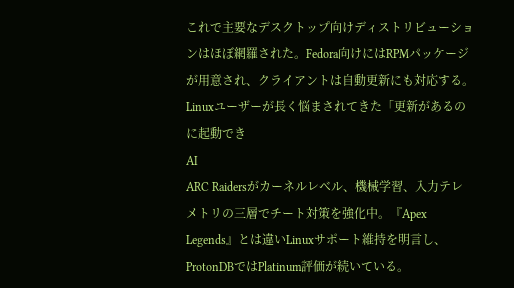これで主要なデスクトップ向けディストリビューションはほぼ網羅された。Fedora向けにはRPMパッケージが用意され、クライアントは自動更新にも対応する。Linuxユーザーが長く悩まされてきた「更新があるのに起動でき
AI
ARC Raidersがカーネルレベル、機械学習、入力テレメトリの三層でチート対策を強化中。『Apex Legends』とは違いLinuxサポート維持を明言し、ProtonDBではPlatinum評価が続いている。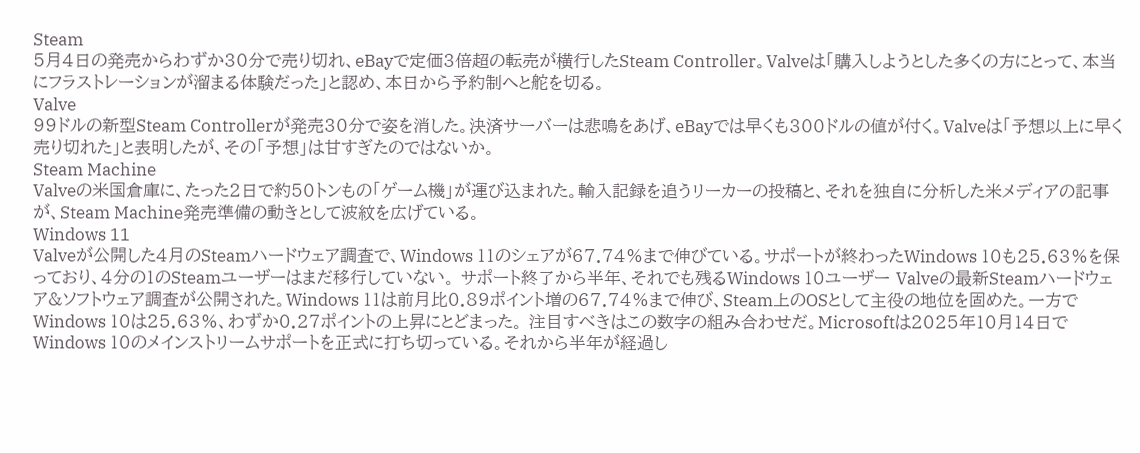Steam
5月4日の発売からわずか30分で売り切れ、eBayで定価3倍超の転売が横行したSteam Controller。Valveは「購入しようとした多くの方にとって、本当にフラストレーションが溜まる体験だった」と認め、本日から予約制へと舵を切る。
Valve
99ドルの新型Steam Controllerが発売30分で姿を消した。決済サーバーは悲鳴をあげ、eBayでは早くも300ドルの値が付く。Valveは「予想以上に早く売り切れた」と表明したが、その「予想」は甘すぎたのではないか。
Steam Machine
Valveの米国倉庫に、たった2日で約50トンもの「ゲーム機」が運び込まれた。輸入記録を追うリーカーの投稿と、それを独自に分析した米メディアの記事が、Steam Machine発売準備の動きとして波紋を広げている。
Windows 11
Valveが公開した4月のSteamハードウェア調査で、Windows 11のシェアが67.74%まで伸びている。サポートが終わったWindows 10も25.63%を保っており、4分の1のSteamユーザーはまだ移行していない。 サポート終了から半年、それでも残るWindows 10ユーザー Valveの最新Steamハードウェア&ソフトウェア調査が公開された。Windows 11は前月比0.89ポイント増の67.74%まで伸び、Steam上のOSとして主役の地位を固めた。一方でWindows 10は25.63%、わずか0.27ポイントの上昇にとどまった。 注目すべきはこの数字の組み合わせだ。Microsoftは2025年10月14日でWindows 10のメインストリームサポートを正式に打ち切っている。それから半年が経過し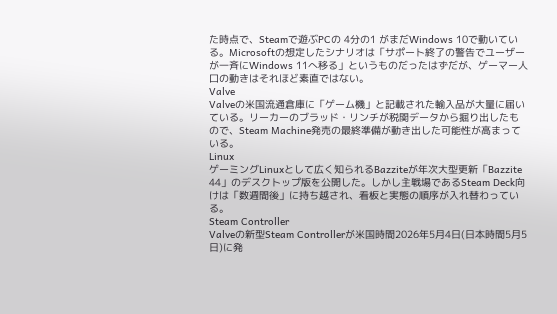た時点で、Steamで遊ぶPCの 4分の1 がまだWindows 10で動いている。Microsoftの想定したシナリオは「サポート終了の警告でユーザーが一斉にWindows 11へ移る」というものだったはずだが、ゲーマー人口の動きはそれほど素直ではない。
Valve
Valveの米国流通倉庫に「ゲーム機」と記載された輸入品が大量に届いている。リーカーのブラッド・リンチが税関データから掘り出したもので、Steam Machine発売の最終準備が動き出した可能性が高まっている。
Linux
ゲーミングLinuxとして広く知られるBazziteが年次大型更新「Bazzite 44」のデスクトップ版を公開した。しかし主戦場であるSteam Deck向けは「数週間後」に持ち越され、看板と実態の順序が入れ替わっている。
Steam Controller
Valveの新型Steam Controllerが米国時間2026年5月4日(日本時間5月5日)に発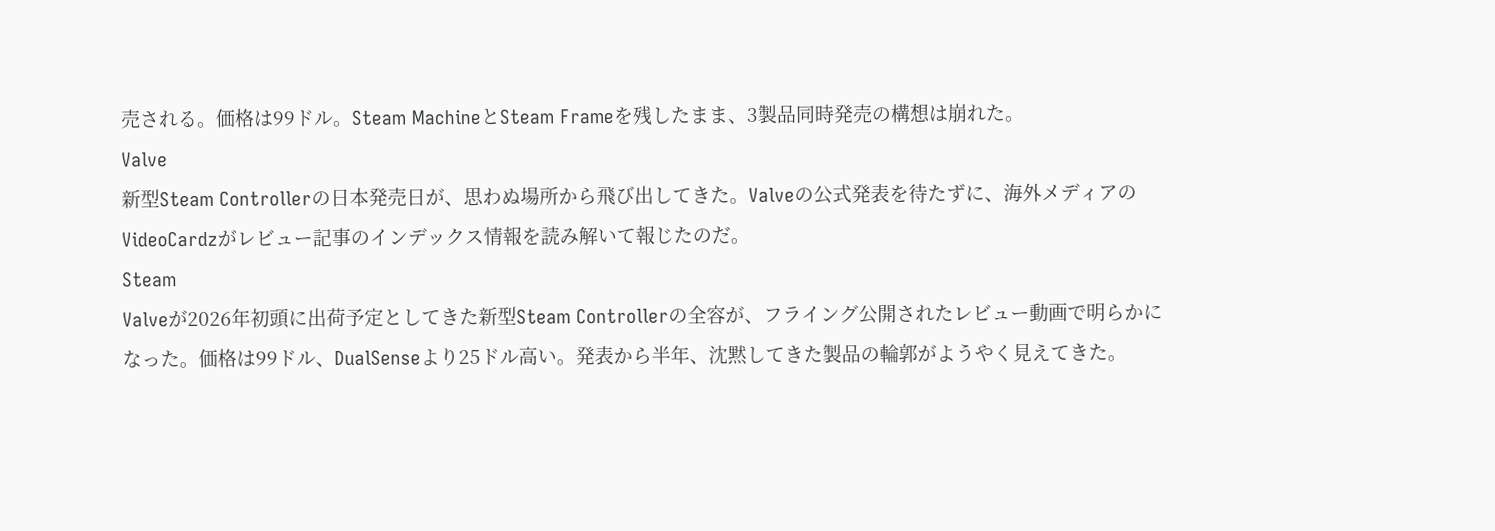売される。価格は99ドル。Steam MachineとSteam Frameを残したまま、3製品同時発売の構想は崩れた。
Valve
新型Steam Controllerの日本発売日が、思わぬ場所から飛び出してきた。Valveの公式発表を待たずに、海外メディアのVideoCardzがレビュー記事のインデックス情報を読み解いて報じたのだ。
Steam
Valveが2026年初頭に出荷予定としてきた新型Steam Controllerの全容が、フライング公開されたレビュー動画で明らかになった。価格は99ドル、DualSenseより25ドル高い。発表から半年、沈黙してきた製品の輪郭がようやく見えてきた。